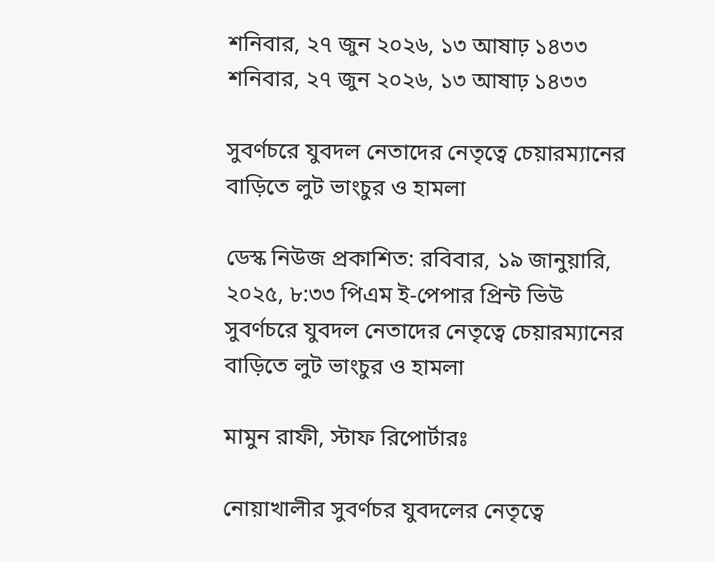শনিবার, ২৭ জুন ২০২৬, ১৩ আষাঢ় ১৪৩৩
শনিবার, ২৭ জুন ২০২৬, ১৩ আষাঢ় ১৪৩৩

সুবর্ণচরে যুবদল নেতাদের নেতৃত্বে চেয়ারম্যানের বাড়িতে লুট ভাংচুর ও হামলা

ডেস্ক নিউজ প্রকাশিত: রবিবার, ১৯ জানুয়ারি, ২০২৫, ৮:৩৩ পিএম ই-পেপার প্রিন্ট ভিউ
সুবর্ণচরে যুবদল নেতাদের নেতৃত্বে চেয়ারম্যানের বাড়িতে লুট ভাংচুর ও হামলা

মামুন রাফী, স্টাফ রিপোর্টারঃ

নোয়াখালীর সুবর্ণচর যুবদলের নেতৃত্বে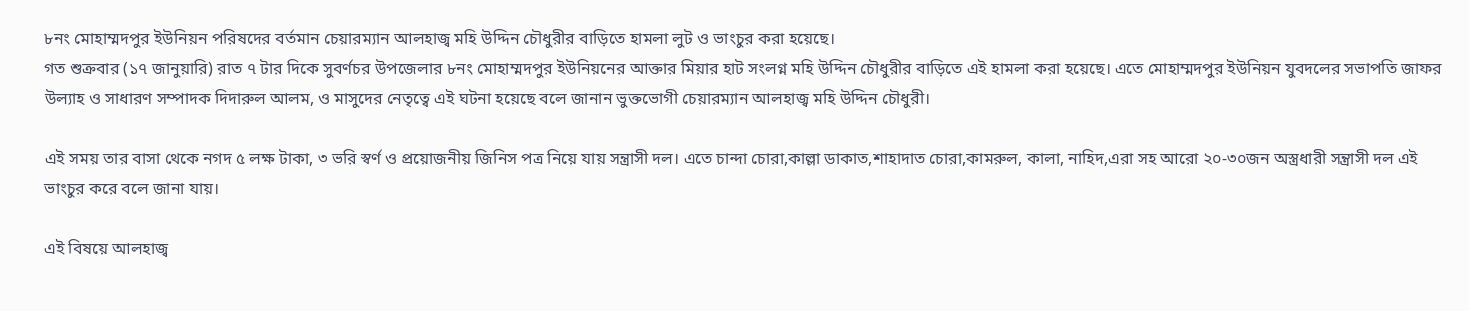৮নং মোহাম্মদপুর ইউনিয়ন পরিষদের বর্তমান চেয়ারম্যান আলহাজ্ব মহি উদ্দিন চৌধুরীর বাড়িতে হামলা লুট ও ভাংচুর করা হয়েছে।
গত শুক্রবার (১৭ জানুয়ারি) রাত ৭ টার দিকে সুবর্ণচর উপজেলার ৮নং মোহাম্মদপুর ইউনিয়নের আক্তার মিয়ার হাট সংলগ্ন মহি উদ্দিন চৌধুরীর বাড়িতে এই হামলা করা হয়েছে। এতে মোহাম্মদপুর ইউনিয়ন যুবদলের সভাপতি জাফর উল্যাহ ও সাধারণ সম্পাদক দিদারুল আলম, ও মাসুদের নেতৃত্বে এই ঘটনা হয়েছে বলে জানান ভুক্তভোগী চেয়ারম্যান আলহাজ্ব মহি উদ্দিন চৌধুরী।

এই সময় তার বাসা থেকে নগদ ৫ লক্ষ টাকা, ৩ ভরি স্বর্ণ ও প্রয়োজনীয় জিনিস পত্র নিয়ে যায় সন্ত্রাসী দল। এতে চান্দা চোরা,কাল্লা ডাকাত,শাহাদাত চোরা,কামরুল, কালা, নাহিদ,এরা সহ আরো ২০-৩০জন অস্ত্রধারী সন্ত্রাসী দল এই ভাংচুর করে বলে জানা যায়।

এই বিষয়ে আলহাজ্ব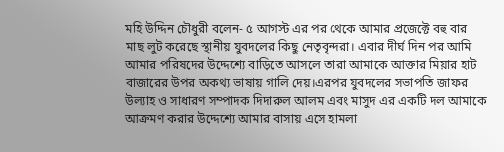মহি উদ্দিন চৌধুরী বলেন- ৫ আগস্ট এর পর থেকে আমার প্রজেক্টে বহু বার মাছ লুট করেছে স্থানীয় যুবদলের কিছু নেতৃবৃন্দরা। এবার দীর্ঘ দিন পর আমি আমার পরিষদের উদ্দেশ্যে বাড়িতে আসলে তারা আমাকে আক্তার মিয়ার হাট বাজারের উপর অকথ্য ভাষায় গালি দেয়।এরপর যুবদলের সভাপতি জাফর উল্যাহ ও সাধারণ সম্পাদক দিদারুল আলম এবং মাসুদ এর একটি দল আমাকে আক্রমণ করার উদ্দেশ্যে আমার বাসায় এসে হামলা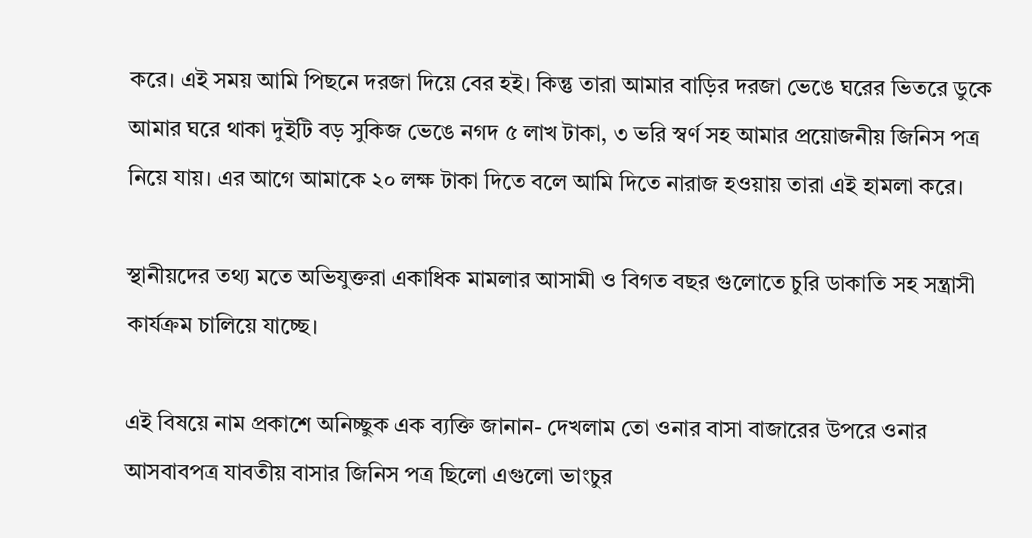করে। এই সময় আমি পিছনে দরজা দিয়ে বের হই। কিন্তু তারা আমার বাড়ির দরজা ভেঙে ঘরের ভিতরে ডুকে আমার ঘরে থাকা দুইটি বড় সুকিজ ভেঙে নগদ ৫ লাখ টাকা, ৩ ভরি স্বর্ণ সহ আমার প্রয়োজনীয় জিনিস পত্র নিয়ে যায়। এর আগে আমাকে ২০ লক্ষ টাকা দিতে বলে আমি দিতে নারাজ হওয়ায় তারা এই হামলা করে।

স্থানীয়দের তথ্য মতে অভিযুক্তরা একাধিক মামলার আসামী ও বিগত বছর গুলোতে চুরি ডাকাতি সহ সন্ত্রাসী কার্যক্রম চালিয়ে যাচ্ছে।

এই বিষয়ে নাম প্রকাশে অনিচ্ছুক এক ব্যক্তি জানান- দেখলাম তো ওনার বাসা বাজারের উপরে ওনার আসবাবপত্র যাবতীয় বাসার জিনিস পত্র ছিলো এগুলো ভাংচুর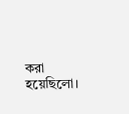করা হয়েছিলো।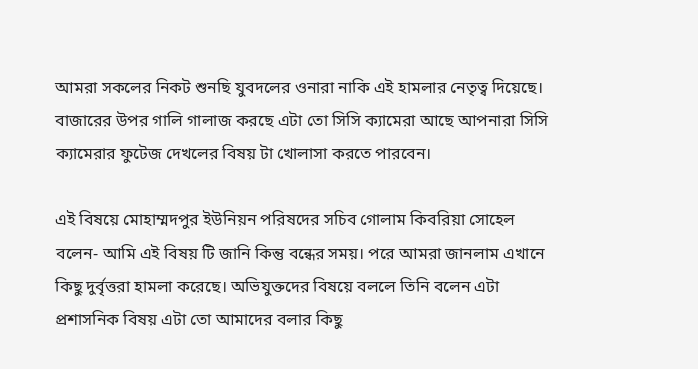আমরা সকলের নিকট শুনছি যুবদলের ওনারা নাকি এই হামলার নেতৃত্ব দিয়েছে। বাজারের উপর গালি গালাজ করছে এটা তো সিসি ক্যামেরা আছে আপনারা সিসি ক্যামেরার ফুটেজ দেখলের বিষয় টা খোলাসা করতে পারবেন।

এই বিষয়ে মোহাম্মদপুর ইউনিয়ন পরিষদের সচিব গোলাম কিবরিয়া সোহেল বলেন- আমি এই বিষয় টি জানি কিন্তু বন্ধের সময়। পরে আমরা জানলাম এখানে কিছু দুর্বৃত্তরা হামলা করেছে। অভিযুক্তদের বিষয়ে বললে তিনি বলেন এটা প্রশাসনিক বিষয় এটা তো আমাদের বলার কিছু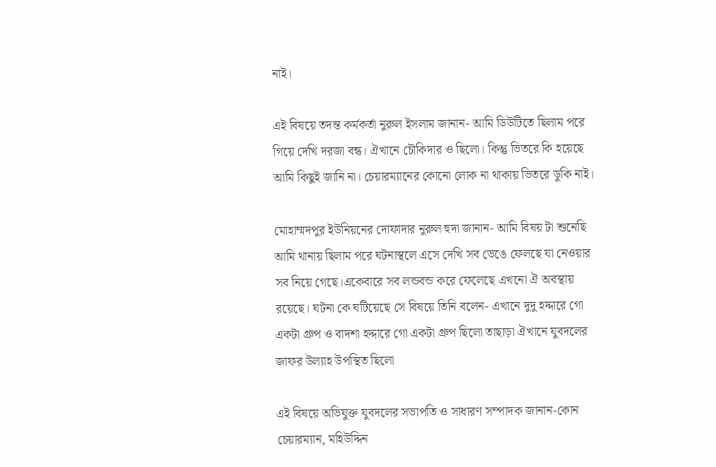নাই।

এই বিষয়ে তদন্ত কর্মকর্তা নুরুল ইসলাম জানান- আমি ডিউটিতে ছিলাম পরে গিয়ে দেখি দরজা বন্ধ। ঐখানে চৌকিদার ও ছিলো। কিন্তু ভিতরে কি হয়েছে আমি কিছুই জানি না। চেয়ারম্যানের কোনো লোক না থাকায় ভিতরে ডুকি নাই।

মোহাম্মদপুর ইউনিয়নের দোফাদার নুরুল হুদা জানান- আমি বিষয় টা শুনেছি আমি থানায় ছিলাম পরে ঘটনাস্থলে এসে দেখি সব ভেঙে ফেলছে যা নেওয়ার সব নিয়ে গেছে।একেবারে সব লন্ডবন্ড করে ফেলেছে এখনো ঐ অবস্থায় রয়েছে। ঘটনা কে ঘটিয়েছে সে বিষয়ে তিনি বলেন- এখানে দুদু হদ্দারে গো একটা গ্রুপ ও বাদশা হদ্দারে গো একটা গ্রুপ ছিলো তাছাড়া ঐখানে যুবদলের জাফর উল্যাহ উপস্থিত ছিলো

এই বিষয়ে অভিযুক্ত যুবদলের সভাপতি ও সাধারণ সম্পাদক জানান-কোন চেয়ারম্যান, মহিউদ্দিন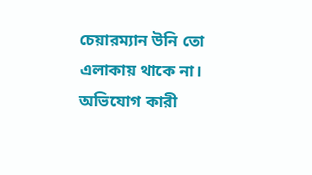চেয়ারম্যান উনি তো এলাকায় থাকে না। অভিযোগ কারী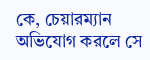কে, চেয়ারম্যান অভিযোগ করলে সে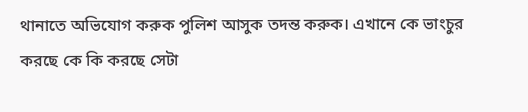থানাতে অভিযোগ করুক পুলিশ আসুক তদন্ত করুক। এখানে কে ভাংচুর করছে কে কি করছে সেটা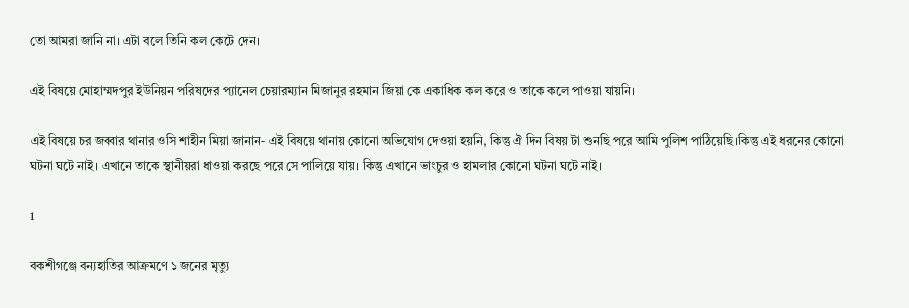তো আমরা জানি না। এটা বলে তিনি কল কেটে দেন।

এই বিষয়ে মোহাম্মদপুর ইউনিয়ন পরিষদের প্যানেল চেয়ারম্যান মিজানুর রহমান জিয়া কে একাধিক কল করে ও তাকে কলে পাওয়া যায়নি।

এই বিষয়ে চর জব্বার থানার ওসি শাহীন মিয়া জানান- এই বিষয়ে থানায় কোনো অভিযোগ দেওয়া হয়নি, কিন্তু ঐ দিন বিষয় টা শুনছি পরে আমি পুলিশ পাঠিয়েছি।কিন্তু এই ধরনের কোনো ঘটনা ঘটে নাই। এখানে তাকে স্থানীয়রা ধাওয়া করছে পরে সে পালিয়ে যায়। কিন্তু এখানে ভাংচুর ও হামলার কোনো ঘটনা ঘটে নাই।

1

বকশীগঞ্জে বন্যহাতির আক্রমণে ১ জনের মৃত্যু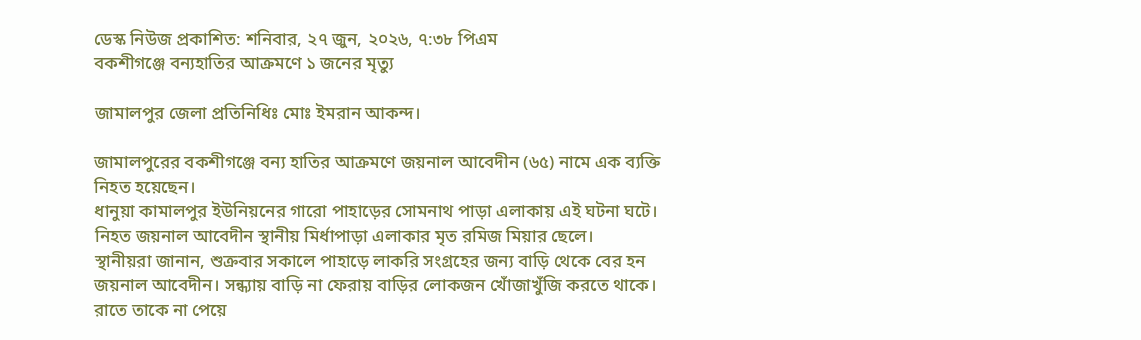ডেস্ক নিউজ প্রকাশিত: শনিবার, ২৭ জুন, ২০২৬, ৭:৩৮ পিএম
বকশীগঞ্জে বন্যহাতির আক্রমণে ১ জনের মৃত্যু

জামালপুর জেলা প্রতিনিধিঃ মোঃ ইমরান আকন্দ।

জামালপুরের বকশীগঞ্জে বন্য হাতির আক্রমণে জয়নাল আবেদীন (৬৫) নামে এক ব্যক্তি নিহত হয়েছেন।
ধানুয়া কামালপুর ইউনিয়নের গারো পাহাড়ের সোমনাথ পাড়া এলাকায় এই ঘটনা ঘটে। নিহত জয়নাল আবেদীন স্থানীয় মির্ধাপাড়া এলাকার মৃত রমিজ মিয়ার ছেলে।
স্থানীয়রা জানান, শুক্রবার সকালে পাহাড়ে লাকরি সংগ্রহের জন্য বাড়ি থেকে বের হন জয়নাল আবেদীন। সন্ধ্যায় বাড়ি না ফেরায় বাড়ির লোকজন খোঁজাখুঁজি করতে থাকে। রাতে তাকে না পেয়ে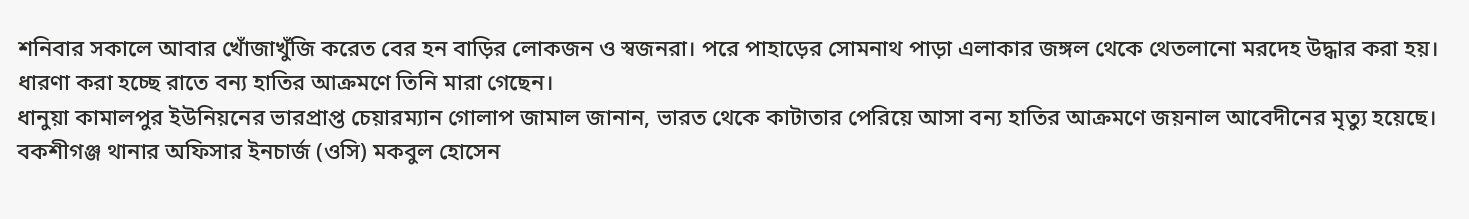শনিবার সকালে আবার খোঁজাখুঁজি করেত বের হন বাড়ির লোকজন ও স্বজনরা। পরে পাহাড়ের সোমনাথ পাড়া এলাকার জঙ্গল থেকে থেতলানো মরদেহ উদ্ধার করা হয়। ধারণা করা হচ্ছে রাতে বন্য হাতির আক্রমণে তিনি মারা গেছেন।
ধানুয়া কামালপুর ইউনিয়নের ভারপ্রাপ্ত চেয়ারম্যান গোলাপ জামাল জানান, ভারত থেকে কাটাতার পেরিয়ে আসা বন্য হাতির আক্রমণে জয়নাল আবেদীনের মৃত্যু হয়েছে।
বকশীগঞ্জ থানার অফিসার ইনচার্জ (ওসি) মকবুল হোসেন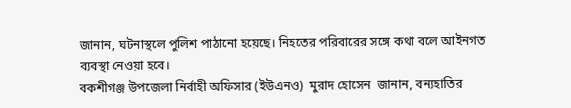জানান, ঘটনাস্থলে পুলিশ পাঠানো হয়েছে। নিহতের পরিবারের সঙ্গে কথা বলে আইনগত ব্যবস্থা নেওয়া হবে।
বকশীগঞ্জ উপজেলা নির্বাহী অফিসার (ইউএনও)  মুরাদ হোসেন  জানান, বন্যহাতির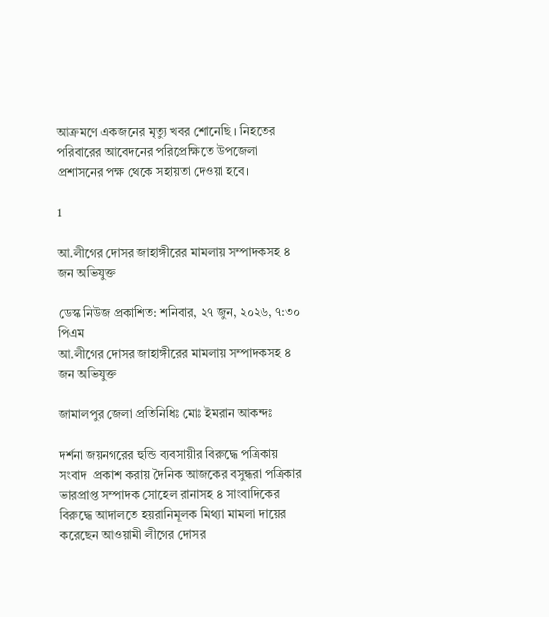আক্রমণে একজনের মৃত্যু খবর শোনেছি । নিহতের পরিবারের আবেদনের পরিপ্রেক্ষিতে উপজেলা প্রশাসনের পক্ষ থেকে সহায়তা দেওয়া হবে।

1

আ.লীগের দোসর জাহাঙ্গীরের মামলায় সম্পাদকসহ ৪ জন অভিযুক্ত

ডেস্ক নিউজ প্রকাশিত: শনিবার, ২৭ জুন, ২০২৬, ৭:৩০ পিএম
আ.লীগের দোসর জাহাঙ্গীরের মামলায় সম্পাদকসহ ৪ জন অভিযুক্ত

জামালপুর জেলা প্রতিনিধিঃ মোঃ ইমরান আকন্দঃ

দর্শনা জয়নগরের হুন্ডি ব্যবসায়ীর বিরুদ্ধে পত্রিকায় সংবাদ  প্রকাশ করায় দৈনিক আজকের বসুন্ধরা পত্রিকার ভারপ্রাপ্ত সম্পাদক সোহেল রানাসহ ৪ সাংবাদিকের বিরুদ্ধে আদালতে হয়রানিমূলক মিথ্যা মামলা দায়ের করেছেন আওয়ামী লীগের দোসর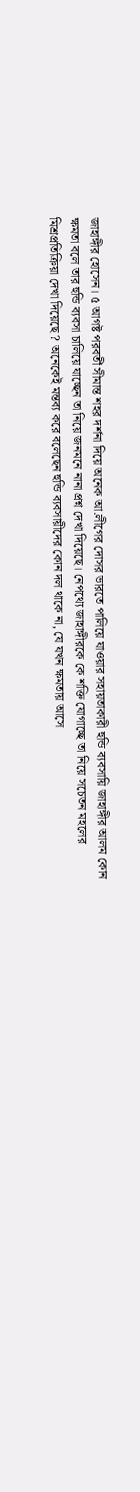জাহাঙ্গীর হোসেন। ৫ আগষ্ট পরবর্তী সীমান্ত শহর দর্শনা দিয়ে অনেক আ.লীগের দোসর ভারতে পালিয়ে যাওয়ার সহায়তাকারী হুন্ডি ব্যবসায়ি জাহাঙ্গীর আলম কোন ক্ষমতা বলে তার হুন্ডি ব্যবসা চালিয়ে যাচ্ছেন তা নিয়ে জনমনে নানা প্রশ্ন দেখা দিয়েছে। নেপথ্যে জাহাঙ্গীরকে কে শক্তি যোগাচ্ছে তা নিয়ে সচেতন মহলের মিশ্রপ্রতিক্রিয়া দেখা দিয়েছে ? অনেকেই মন্তব্য করে বলেছেন হুন্ডি ব্যবসায়ীদের কোন দল থাকে না, যে যখন ক্ষমতায় আসে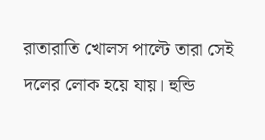রাতারাতি খোলস পাল্টে তারা সেই দলের লোক হয়ে যায়। হুন্ডি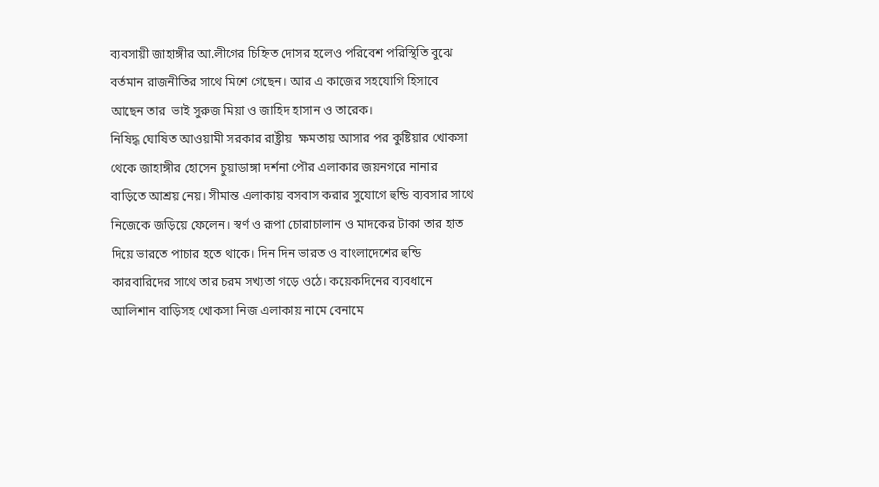ব্যবসায়ী জাহাঙ্গীর আ.লীগের চিহ্নিত দোসর হলেও পরিবেশ পরিস্থিতি বুঝে বর্তমান রাজনীতির সাথে মিশে গেছেন। আর এ কাজের সহযোগি হিসাবে আছেন তার  ভাই সুরুজ মিয়া ও জাহিদ হাসান ও তারেক।
নিষিদ্ধ ঘোষিত আওয়ামী সরকার রাষ্ট্রীয়  ক্ষমতায় আসার পর কুষ্টিয়ার খোকসা থেকে জাহাঙ্গীর হোসেন চুয়াডাঙ্গা দর্শনা পৌর এলাকার জয়নগরে নানার বাড়িতে আশ্রয় নেয়। সীমান্ত এলাকায় বসবাস করার সুযোগে হুন্ডি ব্যবসার সাথে নিজেকে জড়িয়ে ফেলেন। স্বর্ণ ও রূপা চোরাচালান ও মাদকের টাকা তার হাত দিয়ে ভারতে পাচার হতে থাকে। দিন দিন ভারত ও বাংলাদেশের হুন্ডি কারবারিদের সাথে তার চরম সখ্যতা গড়ে ওঠে। কয়েকদিনের ব্যবধানে আলিশান বাড়িসহ খোকসা নিজ এলাকায় নামে বেনামে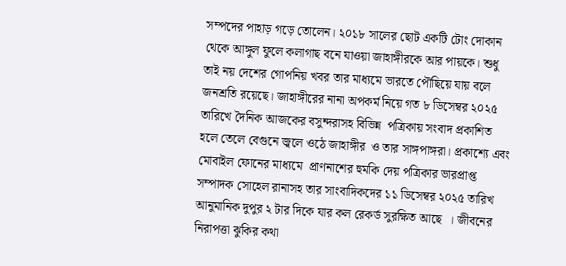সম্পদের পাহাড় গড়ে তোলেন। ২০১৮ সালের ছোট একটি টোং দোকান থেকে আঙ্গুল ফুলে কলাগাছ বনে যাওয়া জাহাঙ্গীরকে আর পায়কে। শুধু তাই নয় দেশের গোপনিয় খবর তার মাধ্যমে ভারতে পৌছিয়ে যায় বলে জনশ্রতি রয়েছে। জাহাঙ্গীরের নানা অপকর্ম নিয়ে গত ৮ ডিসেম্বর ২০২৫ তারিখে দৈনিক আজকের বসুন্দরাসহ বিভিন্ন  পত্রিকায় সংবাদ প্রকাশিত হলে তেলে বেগুনে জ্বলে ওঠে জাহাঙ্গীর  ও তার সাঙ্গপাঙ্গরা। প্রকাশ্যে এবং মোবাইল ফোনের মাধ্যমে  প্রাণনাশের হুমকি দেয় পত্রিকার ভারপ্রাপ্ত সম্পাদক সোহেল রানাসহ তার সাংবাদিকদের ১১ ডিসেম্বর ২০২৫ তারিখ আনুমানিক দুপুর ২ টার দিকে যার কল রেকর্ড সুরক্ষিত আছে  । জীবনের নিরাপত্তা ঝুকির কথা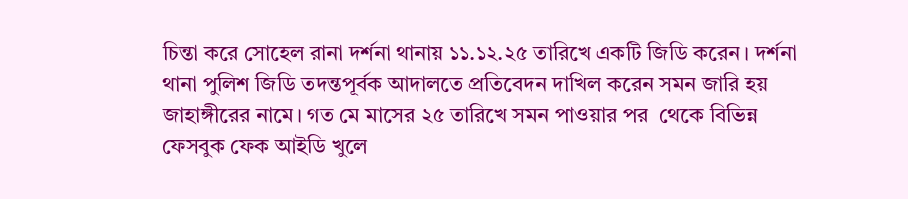চিন্তা করে সোহেল রানা দর্শনা থানায় ১১.১২.২৫ তারিখে একটি জিডি করেন। দর্শনা থানা পুলিশ জিডি তদন্তপূর্বক আদালতে প্রতিবেদন দাখিল করেন সমন জারি হয় জাহাঙ্গীরের নামে। গত মে মাসের ২৫ তারিখে সমন পাওয়ার পর  থেকে বিভিন্ন ফেসবুক ফেক আইডি খুলে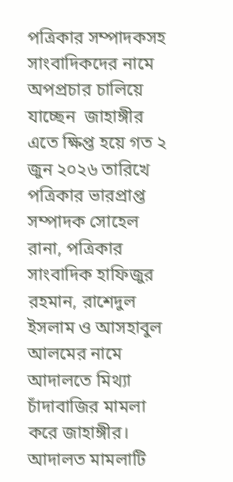পত্রিকার সম্পাদকসহ সাংবাদিকদের নামে অপপ্রচার চালিয়ে যাচ্ছেন  জাহাঙ্গীর  এতে ক্ষিপ্ত হয়ে গত ২  জুন ২০২৬ তারিখে পত্রিকার ভারপ্রাপ্ত সম্পাদক সোহেল রানা, পত্রিকার সাংবাদিক হাফিজুর রহমান, রাশেদুল ইসলাম ও আসহাবুল আলমের নামে আদালতে মিথ্যা চাঁদাবাজির মামলা করে জাহাঙ্গীর। আদালত মামলাটি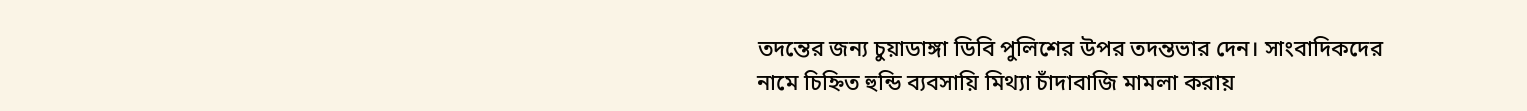তদন্তের জন্য চুয়াডাঙ্গা ডিবি পুলিশের উপর তদন্তভার দেন। সাংবাদিকদের নামে চিহ্নিত হুন্ডি ব্যবসায়ি মিথ্যা চাঁদাবাজি মামলা করায়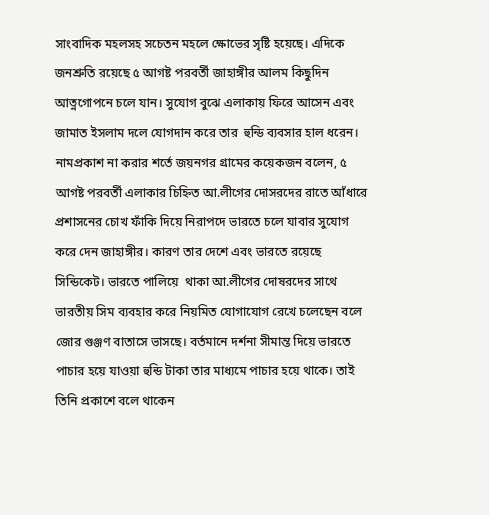সাংবাদিক মহলসহ সচেতন মহলে ক্ষোভের সৃষ্টি হয়েছে। এদিকে জনশ্রুতি রয়েছে ৫ আগষ্ট পরবর্তী জাহাঙ্গীর আলম কিছুদিন আত্নগোপনে চলে যান। সুযোগ বুঝে এলাকায় ফিরে আসেন এবং জামাত ইসলাম দলে যোগদান করে তার  হুন্ডি ব্যবসার হাল ধরেন। নামপ্রকাশ না করার শর্তে জয়নগর গ্রামের কয়েকজন বলেন, ৫ আগষ্ট পরবর্তী এলাকার চিহ্নিত আ.লীগের দোসরদের রাতে আঁধারে প্রশাসনের চোখ ফাঁকি দিয়ে নিরাপদে ভারতে চলে যাবার সুযোগ করে দেন জাহাঙ্গীর। কারণ তার দেশে এবং ভারতে রয়েছে সিন্ডিকেট। ভারতে পালিয়ে  থাকা আ.লীগের দোষরদের সাথে ভারতীয় সিম ব্যবহার করে নিয়মিত যোগাযোগ রেখে চলেছেন বলে জোর গুঞ্জণ বাতাসে ভাসছে। বর্তমানে দর্শনা সীমান্ত দিয়ে ভারতে পাচার হয়ে যাওয়া হুন্ডি টাকা তার মাধ্যমে পাচার হয়ে থাকে। তাই তিনি প্রকাশে বলে থাকেন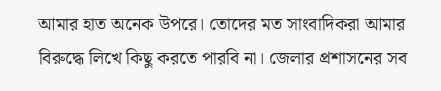আমার হাত অনেক উপরে। তোদের মত সাংবাদিকরা আমার বিরুদ্ধে লিখে কিছু করতে পারবি না। জেলার প্রশাসনের সব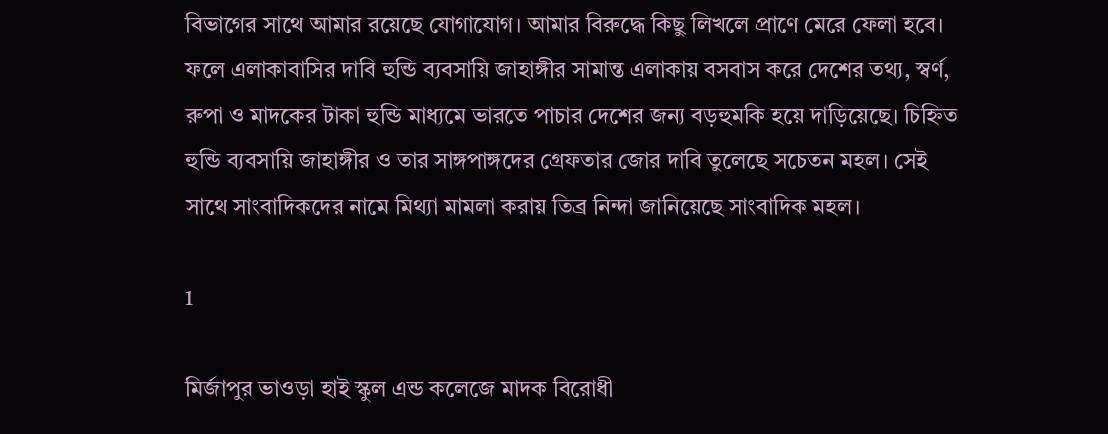বিভাগের সাথে আমার রয়েছে যোগাযোগ। আমার বিরুদ্ধে কিছু লিখলে প্রাণে মেরে ফেলা হবে। ফলে এলাকাবাসির দাবি হুন্ডি ব্যবসায়ি জাহাঙ্গীর সামান্ত এলাকায় বসবাস করে দেশের তথ্য, স্বর্ণ, রুপা ও মাদকের টাকা হুন্ডি মাধ্যমে ভারতে পাচার দেশের জন্য বড়হুমকি হয়ে দাড়িয়েছে। চিহ্নিত হুন্ডি ব্যবসায়ি জাহাঙ্গীর ও তার সাঙ্গপাঙ্গদের গ্রেফতার জোর দাবি তুলেছে সচেতন মহল। সেই সাথে সাংবাদিকদের নামে মিথ্যা মামলা করায় তিব্র নিন্দা জানিয়েছে সাংবাদিক মহল।

1

মির্জাপুর ভাওড়া হাই স্কুল এন্ড কলেজে মাদক বিরোধী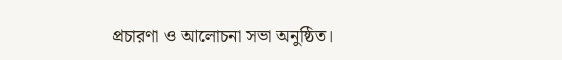প্রচারণা ও আলোচনা সভা অনুষ্ঠিত।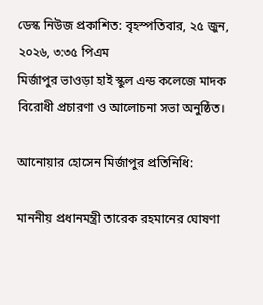ডেস্ক নিউজ প্রকাশিত: বৃহস্পতিবার, ২৫ জুন, ২০২৬, ৩:৩৫ পিএম
মির্জাপুর ভাওড়া হাই স্কুল এন্ড কলেজে মাদক বিরোধী প্রচারণা ও আলোচনা সভা অনুষ্ঠিত।

আনোয়ার হোসেন মির্জাপুর প্রতিনিধি:

মাননীয় প্রধানমন্ত্রী তারেক রহমানের ঘোষণা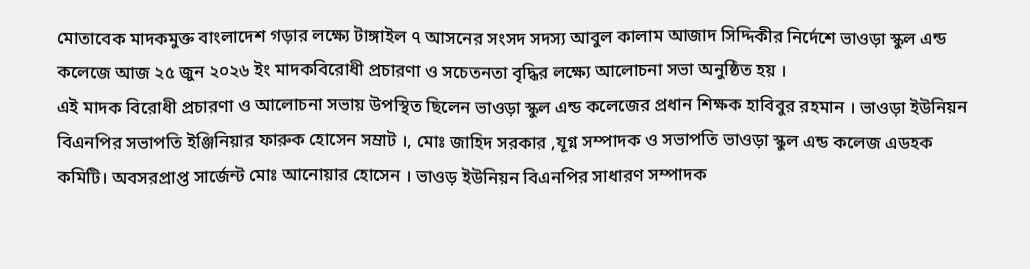মোতাবেক মাদকমুক্ত বাংলাদেশ গড়ার লক্ষ্যে টাঙ্গাইল ৭ আসনের সংসদ সদস্য আবুল কালাম আজাদ সিদ্দিকীর নির্দেশে ভাওড়া স্কুল এন্ড কলেজে আজ ২৫ জুন ২০২৬ ইং মাদকবিরোধী প্রচারণা ও সচেতনতা বৃদ্ধির লক্ষ্যে আলোচনা সভা অনুষ্ঠিত হয় ।
এই মাদক বিরোধী প্রচারণা ও আলোচনা সভায় উপস্থিত ছিলেন ভাওড়া স্কুল এন্ড কলেজের প্রধান শিক্ষক হাবিবুর রহমান । ভাওড়া ইউনিয়ন বিএনপির সভাপতি ইঞ্জিনিয়ার ফারুক হোসেন সম্রাট ।, মোঃ জাহিদ সরকার ,যূগ্ন সম্পাদক ও সভাপতি ভাওড়া স্কুল এন্ড কলেজ এডহক কমিটি। অবসরপ্রাপ্ত সার্জেন্ট মোঃ আনোয়ার হোসেন । ভাওড় ইউনিয়ন বিএনপির সাধারণ সম্পাদক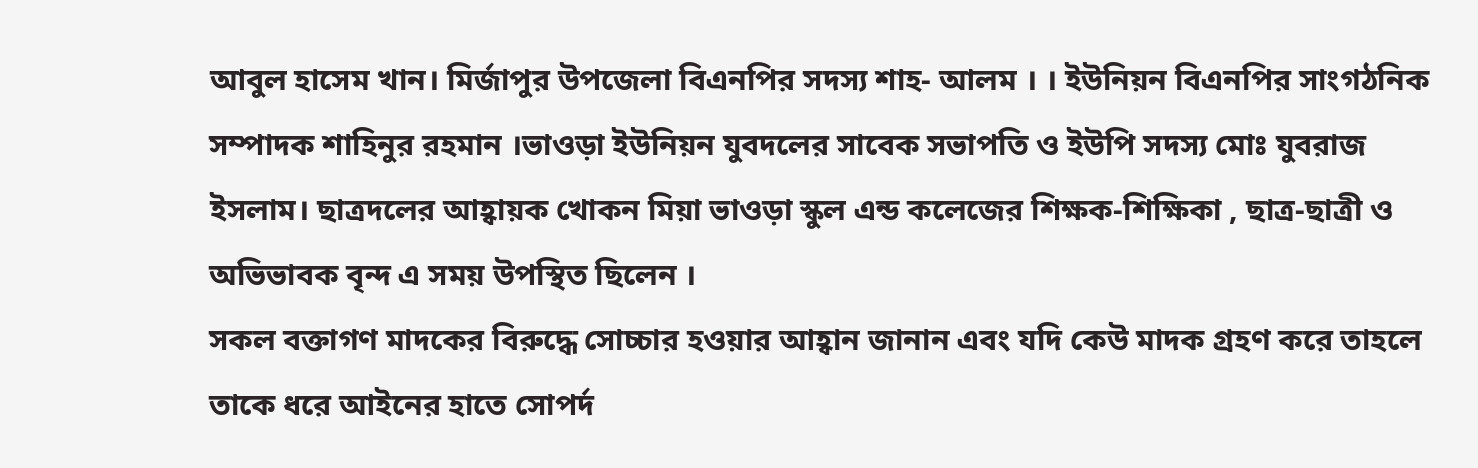আবুল হাসেম খান। মির্জাপুর উপজেলা বিএনপির সদস্য শাহ- আলম । । ইউনিয়ন বিএনপির সাংগঠনিক সম্পাদক শাহিনুর রহমান ।ভাওড়া ইউনিয়ন যুবদলের সাবেক সভাপতি ও ইউপি সদস্য মোঃ যুবরাজ ইসলাম। ছাত্রদলের আহ্বায়ক খোকন মিয়া ভাওড়া স্কুল এন্ড কলেজের শিক্ষক-শিক্ষিকা , ছাত্র-ছাত্রী ও অভিভাবক বৃন্দ এ সময় উপস্থিত ছিলেন ।
সকল বক্তাগণ মাদকের বিরুদ্ধে সোচ্চার হওয়ার আহ্বান জানান এবং যদি কেউ মাদক গ্রহণ করে তাহলে তাকে ধরে আইনের হাতে সোপর্দ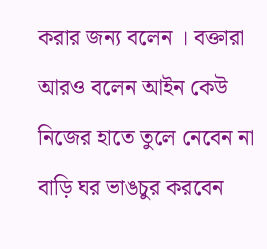করার জন্য বলেন । বক্তারা আরও বলেন আইন কেউ নিজের হাতে তুলে নেবেন না বাড়ি ঘর ভাঙচুর করবেন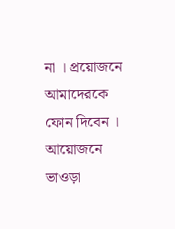না । প্রয়োজনে আমাদেরকে ফোন দিবেন ।
আয়োজনে ভাওড়া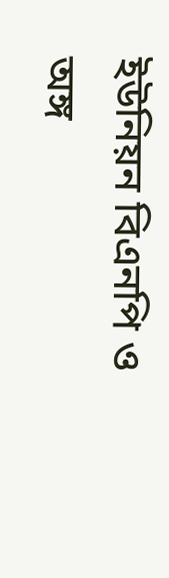ইউনিয়ন বিএনপি ও অঙ্গ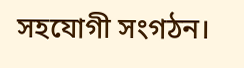সহযোগী সংগঠন।